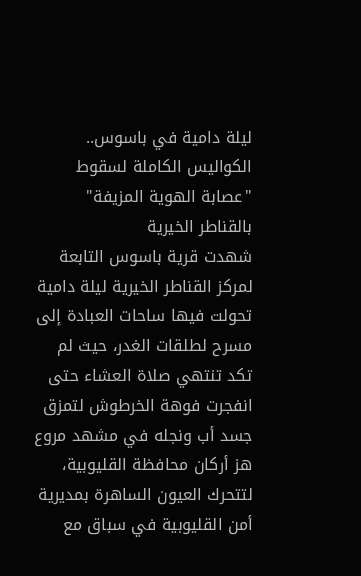ليلة دامية في باسوس.. الكواليس الكاملة لسقوط "عصابة الهوية المزيفة" بالقناطر الخيرية
شهدت قرية باسوس التابعة لمركز القناطر الخيرية ليلة دامية تحولت فيها ساحات العبادة إلى مسرح لطلقات الغدر، حيث لم تكد تنتهي صلاة العشاء حتى انفجرت فوهة الخرطوش لتمزق جسد أب ونجله في مشهد مروع هز أركان محافظة القليوبية، لتتحرك العيون الساهرة بمديرية أمن القليوبية في سباق مع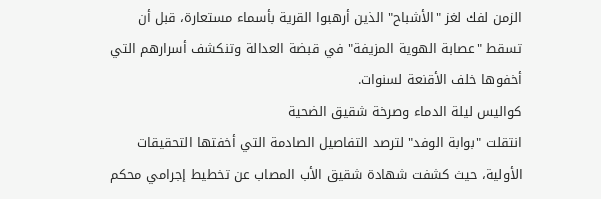الزمن لفك لغز "الأشباح" الذين أرهبوا القرية بأسماء مستعارة، قبل أن تسقط "عصابة الهوية المزيفة" في قبضة العدالة وتنكشف أسرارهم التي أخفوها خلف الأقنعة لسنوات.
كواليس ليلة الدماء وصرخة شقيق الضحية
انتقلت "بوابة الوفد" لترصد التفاصيل الصادمة التي أخفتها التحقيقات الأولية، حيث كشفت شهادة شقيق الأب المصاب عن تخطيط إجرامي محكم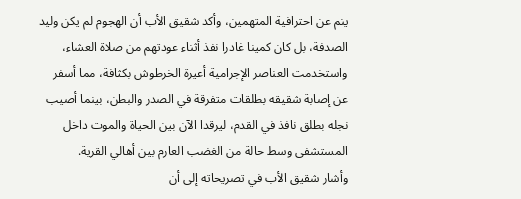ينم عن احترافية المتهمين، وأكد شقيق الأب أن الهجوم لم يكن وليد الصدفة، بل كان كمينا غادرا نفذ أثناء عودتهم من صلاة العشاء، واستخدمت العناصر الإجرامية أعيرة الخرطوش بكثافة، مما أسفر عن إصابة شقيقه بطلقات متفرقة في الصدر والبطن، بينما أصيب نجله بطلق نافذ في القدم، ليرقدا الآن بين الحياة والموت داخل المستشفى وسط حالة من الغضب العارم بين أهالي القرية.
وأشار شقيق الأب في تصريحاته إلى أن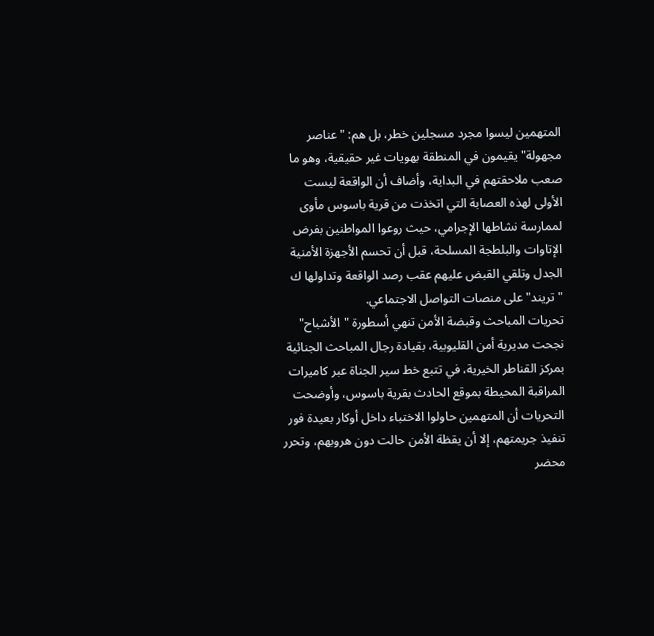المتهمين ليسوا مجرد مسجلين خطر، بل هم: "عناصر مجهولة" يقيمون في المنطقة بهويات غير حقيقية، وهو ما صعب ملاحقتهم في البداية، وأضاف أن الواقعة ليست الأولى لهذه العصابة التي اتخذت من قرية باسوس مأوى لممارسة نشاطها الإجرامي، حيث روعوا المواطنين بفرض الإتاوات والبلطجة المسلحة، قبل أن تحسم الأجهزة الأمنية الجدل وتلقي القبض عليهم عقب رصد الواقعة وتداولها ك "تريند" على منصات التواصل الاجتماعي.
تحريات المباحث وقبضة الأمن تنهي أسطورة "الأشباح"
نجحت مديرية أمن القليوبية، بقيادة رجال المباحث الجنائية بمركز القناطر الخيرية، في تتبع خط سير الجناة عبر كاميرات المراقبة المحيطة بموقع الحادث بقرية باسوس، وأوضحت التحريات أن المتهمين حاولوا الاختباء داخل أوكار بعيدة فور تنفيذ جريمتهم، إلا أن يقظة الأمن حالت دون هروبهم، وتحرر محضر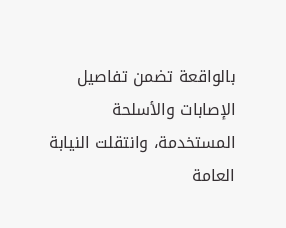بالواقعة تضمن تفاصيل الإصابات والأسلحة المستخدمة، وانتقلت النيابة العامة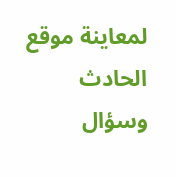لمعاينة موقع الحادث وسؤال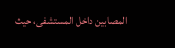المصابين داخل المستشفى، حيث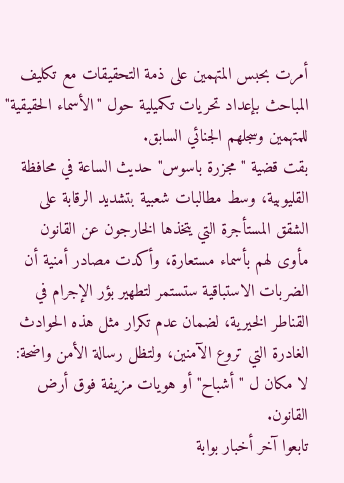أمرت بحبس المتهمين على ذمة التحقيقات مع تكليف المباحث بإعداد تحريات تكميلية حول "الأسماء الحقيقية" للمتهمين وسجلهم الجنائي السابق.
بقت قضية "مجزرة باسوس" حديث الساعة في محافظة القليوبية، وسط مطالبات شعبية بتشديد الرقابة على الشقق المستأجرة التي يتخذها الخارجون عن القانون مأوى لهم بأسماء مستعارة، وأكدت مصادر أمنية أن الضربات الاستباقية ستستمر لتطهير بؤر الإجرام في القناطر الخيرية، لضمان عدم تكرار مثل هذه الحوادث الغادرة التي تروع الآمنين، ولتظل رسالة الأمن واضحة: لا مكان ل "أشباح" أو هويات مزيفة فوق أرض القانون.
تابعوا آخر أخبار بوابة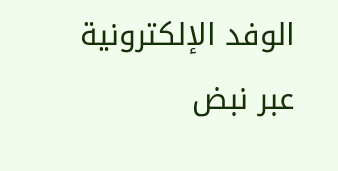الوفد الإلكترونية عبر نبض